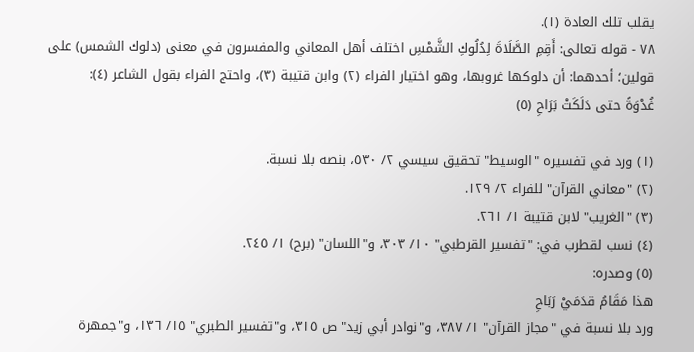يقلب تلك العادة (١).
٧٨ - قوله تعالى: أَقِمِ الصَّلَاةَ لِدُلُوكِ الشَّمْسِ اختلف أهل المعاني والمفسرون في معنى (دلوك الشمس) على قولين؛ أحدهما: أن دلوكها غروبها، وهو اختيار الفراء (٢) وابن قتيبة (٣)، واحتج الفراء بقول الشاعر (٤):
غُدْوَةً حتى دَلَكَتْ بَرَاحِ (٥)

(١) ورد في تفسيره "الوسيط" تحقيق سيسي ٢/ ٥٣٠، بنصه بلا نسبة.
(٢) "معاني القرآن" للفراء ٢/ ١٢٩.
(٣) "الغريب" لابن قتيبة ١/ ٢٦١.
(٤) نسب لقطرب في: "تفسير القرطبي" ١٠/ ٣٠٣، و"اللسان" (برح) ١/ ٢٤٥.
(٥) وصدره:
هذا مَقَامُ قدَمَيْ رَبَاحِ
ورد بلا نسبة في "مجاز القرآن" ١/ ٣٨٧، و"نوادر أبي زيد" ص ٣١٥، و"تفسير الطبري" ١٥/ ١٣٦، و"جمهرة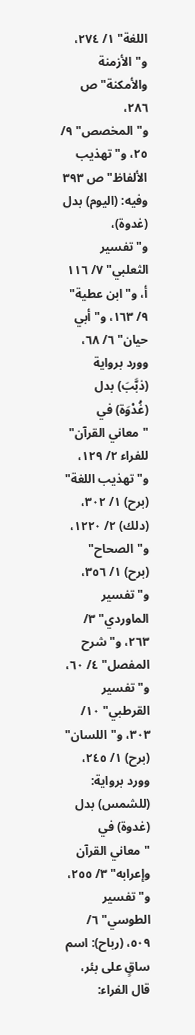اللغة" ١/ ٢٧٤، و"الأزمنة والأمكنة" ص ٢٨٦، و"المخصص" ٩/ ٢٥، و"تهذيب الألفاظ" ص ٣٩٣ وفيه: (اليوم) بدل (غدوة)، و"تفسير الثعلبي" ٧/ ١١٦ أ، و"ابن عطية" ٩/ ١٦٣، و"أبي حيان" ٦/ ٦٨، وورد برواية (ذبَّبَ) بدل (غُدْوَة) في "معاني القرآن" للفراء ٢/ ١٢٩، و"تهذيب اللغة" (برح) ١/ ٣٠٢، (دلك) ٢/ ١٢٢٠، و"الصحاح" (برح) ١/ ٣٥٦، و"تفسير الماوردي" ٣/ ٢٦٣، و"شرح المفصل" ٤/ ٦٠، و"تفسير القرطبي" ١٠/ ٣٠٣، و"اللسان" (برح) ١/ ٢٤٥، وورد برواية: (للشمس) بدل (غدوة) في "معاني القرآن وإعرابه" ٣/ ٢٥٥، و"تفسير الطوسي" ٦/ ٥٠٩، (رباح): اسم ساقٍ على بئر، قال الفراء: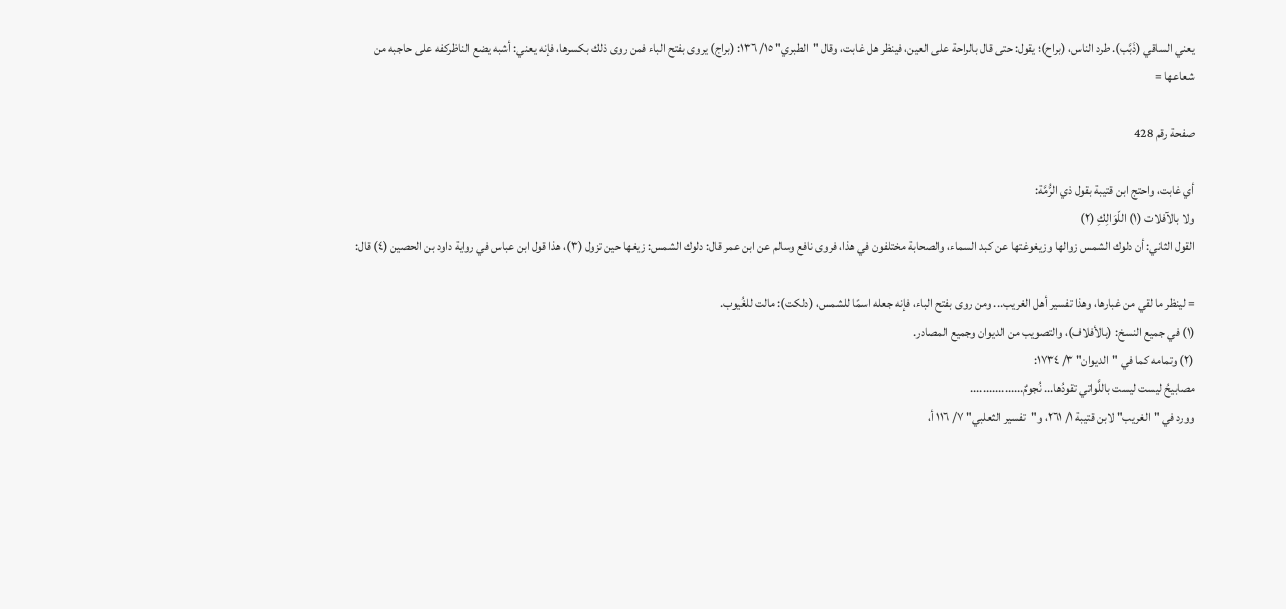يعني الساقي (ذَبَّب). طرد الناس، (براح)؛ يقول: حتى قال بالراحة على العين، فينظر هل غابت، وقال "الطبري" ١٥/ ١٣٦: (براج) يروى بفتح الباء فمن روى ذلك بكسرها، فإنه يعني: أشبه يضع الناظركفه على حاجبه من شعاعها =

صفحة رقم 428

أي غابت، واحتج ابن قتيبة بقول ذي الرُّمَّة:
ولا بالآفلات (١) اللّوَالِكِ (٢)
القول الثاني: أن دلوك الشمس زوالها وزيغوغتها عن كبد السماء، والصحابة مختلفون في هذا، فروى نافع وسالم عن ابن عمر قال: دلوك الشمس: زيغها حين تزول (٣)، هذا قول ابن عباس في رواية داود بن الحصين (٤) قال:

= لينظر ما لقي من غبارها، وهذا تفسير أهل الغريب... ومن روى بفتح الباء، فإنه جعله اسمًا للشمس، (دلكت): مالت للغُيوب.
(١) في جميع النسخ: (بالأفلاف)، والتصويب من الديوان وجميع المصادر.
(٢) وتمامه كما في "الديوان" ٣/ ١٧٣٤:
مصابيحُ ليست ليست باللَّواتي تقودُها... نُجومٌ.................
وورد في "الغريب" لابن قتيبة ١/ ٢٦١، و"تفسير الثعلبي" ٧/ ١١٦ أ،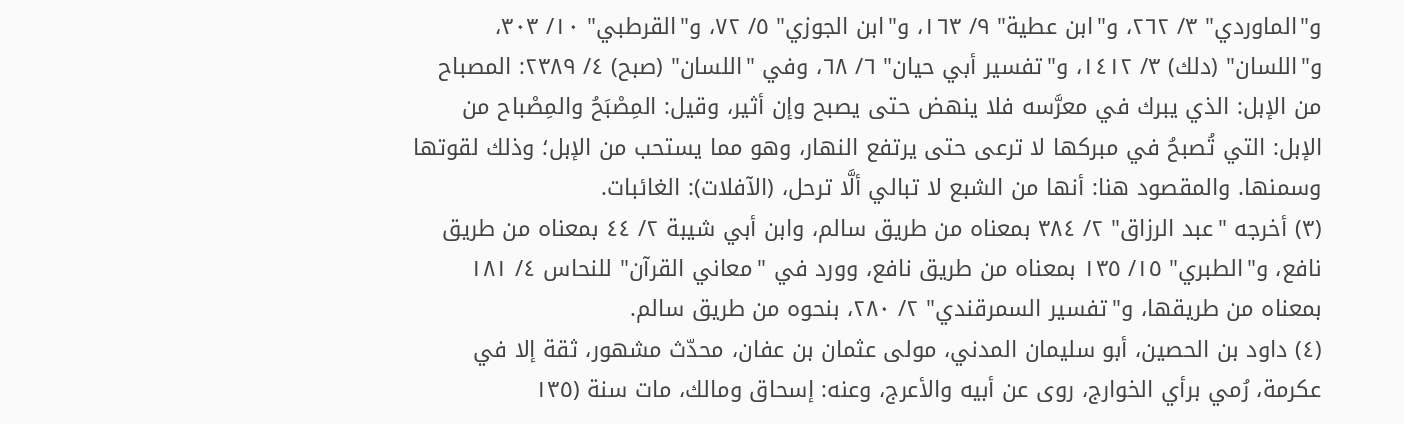و"الماوردي" ٣/ ٢٦٢، و"ابن عطية" ٩/ ١٦٣، و"ابن الجوزي" ٥/ ٧٢، و"القرطبي" ١٠/ ٣٠٣، و"اللسان" (دلك) ٣/ ١٤١٢، و"تفسير أبي حيان" ٦/ ٦٨، وفي "اللسان" (صبح) ٤/ ٢٣٨٩: المصباح من الإبل: الذي يبرك في معرَّسه فلا ينهض حتى يصبح وإن أثير، وقيل: المِصْبَحُ والمِصْباح من الإبل: التي تُصبحُ في مبركها لا ترعى حتى يرتفع النهار، وهو مما يستحب من الإبل؛ وذلك لقوتها وسمنها. والمقصود هنا: أنها من الشبع لا تبالي ألَّا ترحل، (الآفلات): الغائبات.
(٣) أخرجه "عبد الرزاق" ٢/ ٣٨٤ بمعناه من طريق سالم، وابن أبي شيبة ٢/ ٤٤ بمعناه من طريق نافع، و"الطبري" ١٥/ ١٣٥ بمعناه من طريق نافع، وورد في "معاني القرآن" للنحاس ٤/ ١٨١ بمعناه من طريقها، و"تفسير السمرقندي" ٢/ ٢٨٠، بنحوه من طريق سالم.
(٤) داود بن الحصين، أبو سليمان المدني، مولى عثمان بن عفان، محدّث مشهور، ثقة إلا في عكرمة، رُمي برأي الخوارج، روى عن أبيه والأعرج، وعنه: إسحاق ومالك، مات سنة (١٣٥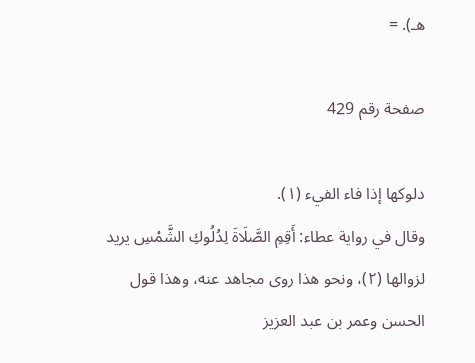هـ). =

صفحة رقم 429

دلوكها إذا فاء الفيء (١).
وقال في رواية عطاء: أَقِمِ الصَّلَاةَ لِدُلُوكِ الشَّمْسِ يريد لزوالها (٢)، ونحو هذا روى مجاهد عنه، وهذا قول الحسن وعمر بن عبد العزيز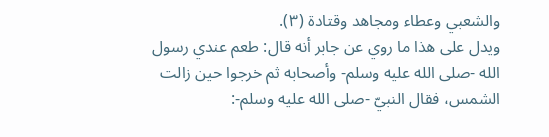والشعبي وعطاء ومجاهد وقتادة (٣).
ويدل على هذا ما روي عن جابر أنه قال: طعم عندي رسول الله -صلى الله عليه وسلم- وأصحابه ثم خرجوا حين زالت الشمس، فقال النبيّ -صلى الله عليه وسلم-: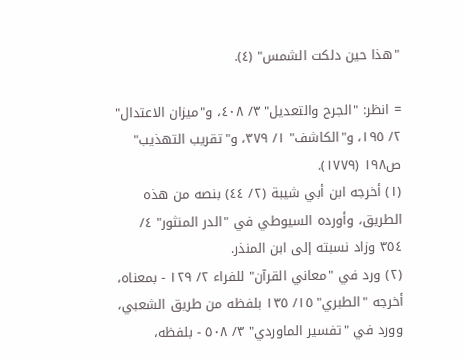"هذا حين دلكت الشمس" (٤).

= انظر: "الجرح والتعديل" ٣/ ٤٠٨، و"ميزان الاعتدال" ٢/ ١٩٥، و"الكاشف" ١/ ٣٧٩، و"تقريب التهذيب" ص١٩٨ (١٧٧٩).
(١) أخرجه ابن أبي شيبة (٢/ ٤٤) بنصه من هذه الطريق، وأورده السيوطي في "الدر المنثور" ٤/ ٣٥٤ وزاد نسبته إلى ابن المنذر.
(٢) ورد في "معاني القرآن" للفراء ٢/ ١٢٩ - بمعناه، أخرجه "الطبري" ١٥/ ١٣٥ بلفظه من طريق الشعبي، وورد في "تفسير الماوردي" ٣/ ٥٠٨ - بلفظه،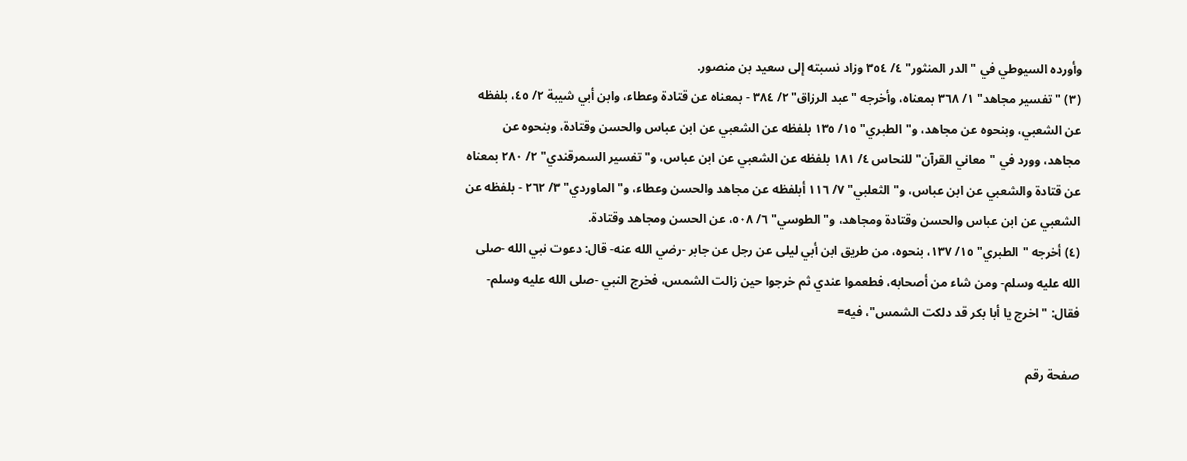وأورده السيوطي في "الدر المنثور" ٤/ ٣٥٤ وزاد نسبته إلى سعيد بن منصور.
(٣) "تفسير مجاهد" ١/ ٣٦٨ بمعناه، وأخرجه "عبد الرزاق" ٢/ ٣٨٤ - بمعناه عن قتادة وعطاء، وابن أبي شيبة ٢/ ٤٥، بلفظه عن الشعبي، وبنحوه عن مجاهد، و"الطبري" ١٥/ ١٣٥ بلفظه عن الشعبي عن ابن عباس والحسن وقتادة، وبنحوه عن مجاهد، وورد في "معاني القرآن" للنحاس ٤/ ١٨١ بلفظه عن الشعبي عن ابن عباس، و"تفسير السمرقندي" ٢/ ٢٨٠ بمعناه عن قتادة والشعبي عن ابن عباس، و"الثعلبي" ٧/ ١١٦ أبلفظه عن مجاهد والحسن وعطاء، و"الماوردي" ٣/ ٢٦٢ - بلفظه عن الشعبي عن ابن عباس والحسن وقتادة ومجاهد، و"الطوسي" ٦/ ٥٠٨، عن الحسن ومجاهد وقتادة.
(٤) أخرجه "الطبري" ١٥/ ١٣٧، بنحوه، من طريق ابن أبي ليلى عن رجل عن جابر -رضي الله عنه- قال: دعوت نبي الله -صلى الله عليه وسلم- ومن شاء من أصحابه، فطعموا عندي ثم خرجوا حين زالت الشمس، فخرج النبي -صلى الله عليه وسلم- فقال: "اخرج يا أبا بكر قد دلكت الشمس"، فيه=

صفحة رقم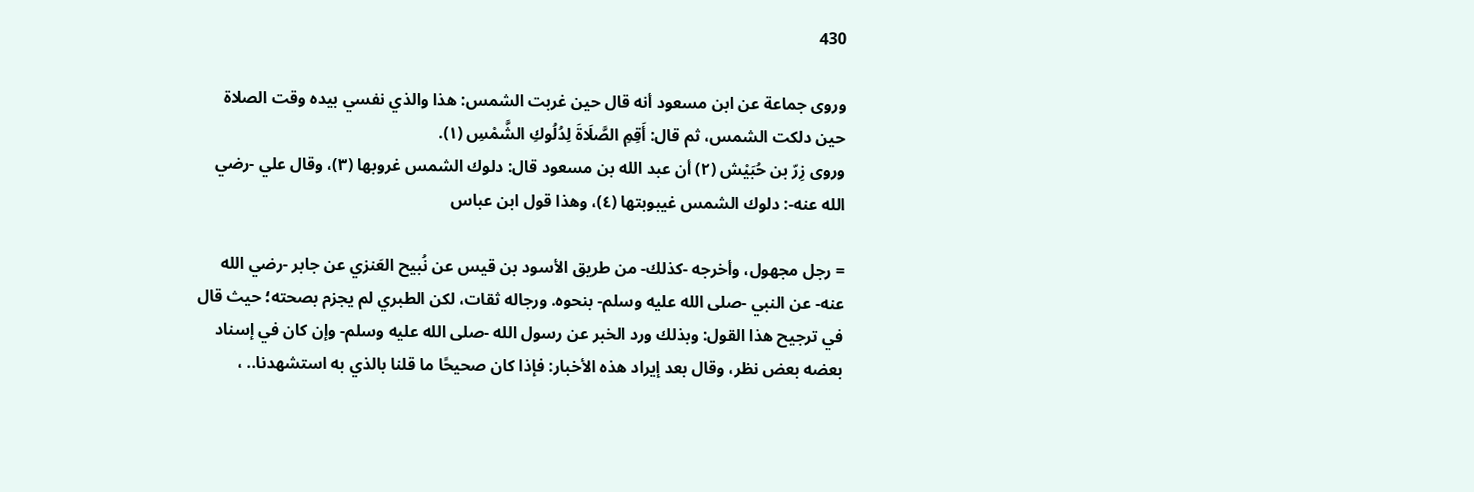430

وروى جماعة عن ابن مسعود أنه قال حين غربت الشمس: هذا والذي نفسي بيده وقت الصلاة حين دلكت الشمس، ثم قال: أَقِمِ الصَّلَاةَ لِدُلُوكِ الشَّمْسِ (١).
وروى زِرّ بن حُبَيْش (٢) أن عبد الله بن مسعود قال: دلوك الشمس غروبها (٣)، وقال علي -رضي الله عنه-: دلوك الشمس غيبوبتها (٤)، وهذا قول ابن عباس

= رجل مجهول، وأخرجه -كذلك- من طريق الأسود بن قيس عن نُبيح العَنزي عن جابر -رضي الله عنه- عن النبي -صلى الله عليه وسلم- بنحوه. ورجاله ثقات، لكن الطبري لم يجزم بصحته؛ حيث قال في ترجيح هذا القول: وبذلك ورد الخبر عن رسول الله -صلى الله عليه وسلم- وإن كان في إسناد بعضه بعض نظر، وقال بعد إيراد هذه الأخبار: فإذا كان صحيحًا ما قلنا بالذي به استشهدنا.. ،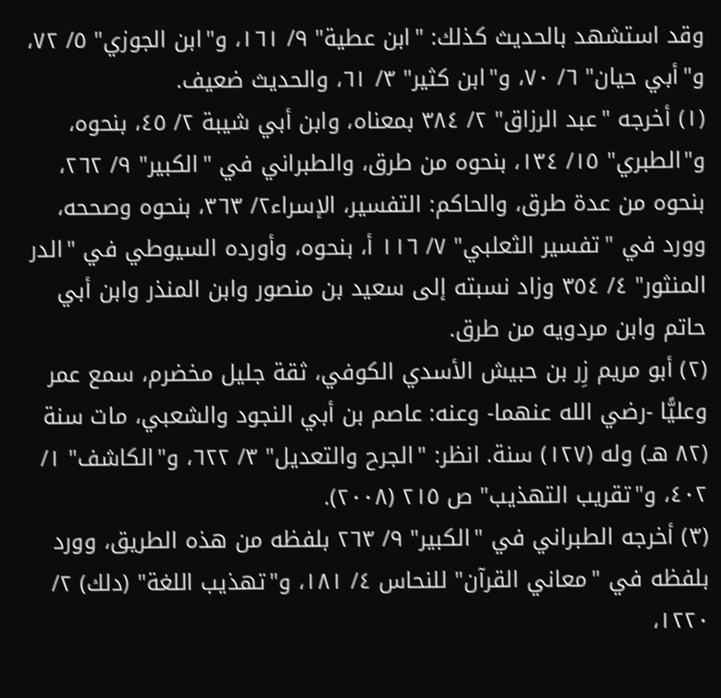وقد استشهد بالحديث كذلك: "ابن عطية" ٩/ ١٦١، و"ابن الجوزي" ٥/ ٧٢، و"أبي حيان" ٦/ ٧٠، و"ابن كثير" ٣/ ٦١، والحديث ضعيف.
(١) أخرجه "عبد الرزاق" ٢/ ٣٨٤ بمعناه، وابن أبي شيبة ٢/ ٤٥، بنحوه، و"الطبري" ١٥/ ١٣٤، بنحوه من طرق، والطبراني في "الكبير" ٩/ ٢٦٢، بنحوه من عدة طرق، والحاكم: التفسير، الإسراء٢/ ٣٦٣، بنحوه وصححه، وورد في "تفسير الثعلبي" ٧/ ١١٦ أ، بنحوه، وأورده السيوطي في "الدر المنثور" ٤/ ٣٥٤ وزاد نسبته إلى سعيد بن منصور وابن المنذر وابن أبي حاتم وابن مردويه من طرق.
(٢) أبو مريم زِر بن حبيش الأسدي الكوفي، ثقة جليل مخضرم، سمع عمر وعليًّا -رضي الله عنهما- وعنه: عاصم بن أبي النجود والشعبي، مات سنة (٨٢ هـ) وله (١٢٧) سنة. انظر: "الجرح والتعديل" ٣/ ٦٢٢، و"الكاشف" ١/ ٤٠٢، و"تقريب التهذيب" ص ٢١٥ (٢٠٠٨).
(٣) أخرجه الطبراني في "الكبير" ٩/ ٢٦٣ بلفظه من هذه الطريق، وورد بلفظه في "معاني القرآن" للنحاس ٤/ ١٨١، و"تهذيب اللغة" (دلك) ٢/ ١٢٢٠،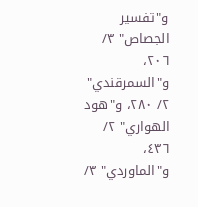و"تفسير الجصاص" ٣/ ٢٠٦، و"السمرقندي" ٢/ ٢٨٠، و"هود الهواري" ٢/ ٤٣٦، و"الماوردي" ٣/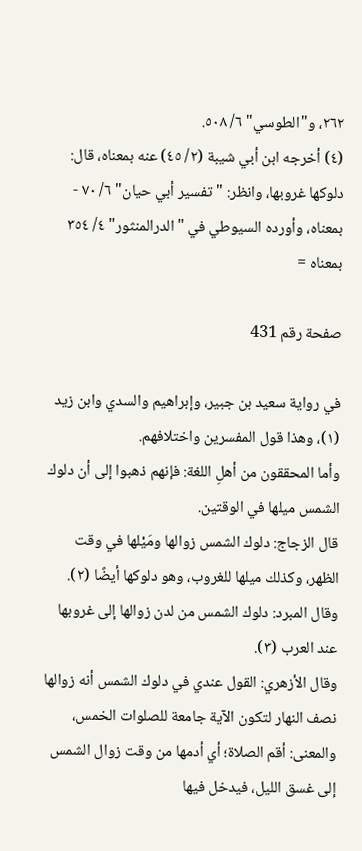٢٦٢، و"الطوسي" ٦/ ٥٠٨.
(٤) أخرجه ابن أبي شيبة (٢/ ٤٥) عنه بمعناه، قال: دلوكها غروبها، وانظر: "تفسير أبي حيان" ٦/ ٧٠ - بمعناه، وأورده السيوطي في "الدرالمنثور" ٤/ ٣٥٤ بمعناه =

صفحة رقم 431

في رواية سعيد بن جبير، وإبراهيم والسدي وابن زيد (١)، وهذا قول المفسرين واختلافهم.
وأما المحققون من أهلِ اللغة: فإنهم ذهبوا إلى أن دلوك الشمس ميلها في الوقتين.
قال الزجاج: دلوك الشمس زوالها ومَيْلها في وقت الظهر، وكذلك ميلها للغروب، وهو دلوكها أيضًا (٢).
وقال المبرد: دلوك الشمس من لدن زوالها إلى غروبها عند العرب (٣).
وقال الأزهري: القول عندي في دلوك الشمس أنه زوالها نصف النهار لتكون الآية جامعة للصلوات الخمس، والمعنى: أقم الصلاة؛ أي أدمها من وقت زوال الشمس إلى غسق الليل، فيدخل فيها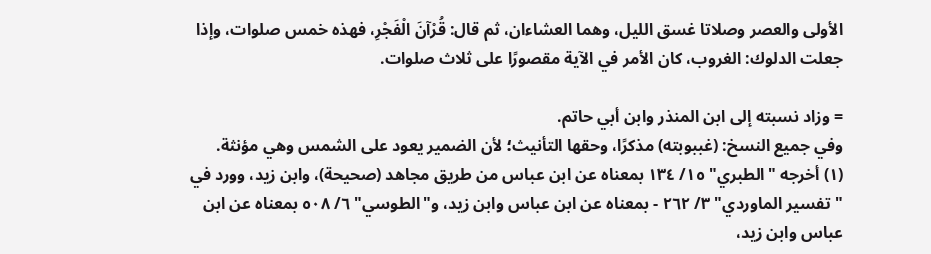الأولى والعصر وصلاتا غسق الليل، وهما العشاءان، ثم قال: قُرْآنَ الْفَجْرِ، فهذه خمس صلوات، وإذا جعلت الدلوك: الغروب، كان الأمر في الآية مقصورًا على ثلاث صلوات.

= وزاد نسبته إلى ابن المنذر وابن أبي حاتم.
وفي جميع النسخ: (غببوبته) مذكرًا، وحقها التأنيث؛ لأن الضمير يعود على الشمس وهي مؤنثة.
(١) أخرجه "الطبري" ١٥/ ١٣٤ بمعناه عن ابن عباس من طريق مجاهد (صحيحة)، وابن زيد، وورد في "تفسير الماوردي" ٣/ ٢٦٢ - بمعناه عن ابن عباس وابن زيد، و"الطوسي" ٦/ ٥٠٨ بمعناه عن ابن عباس وابن زيد،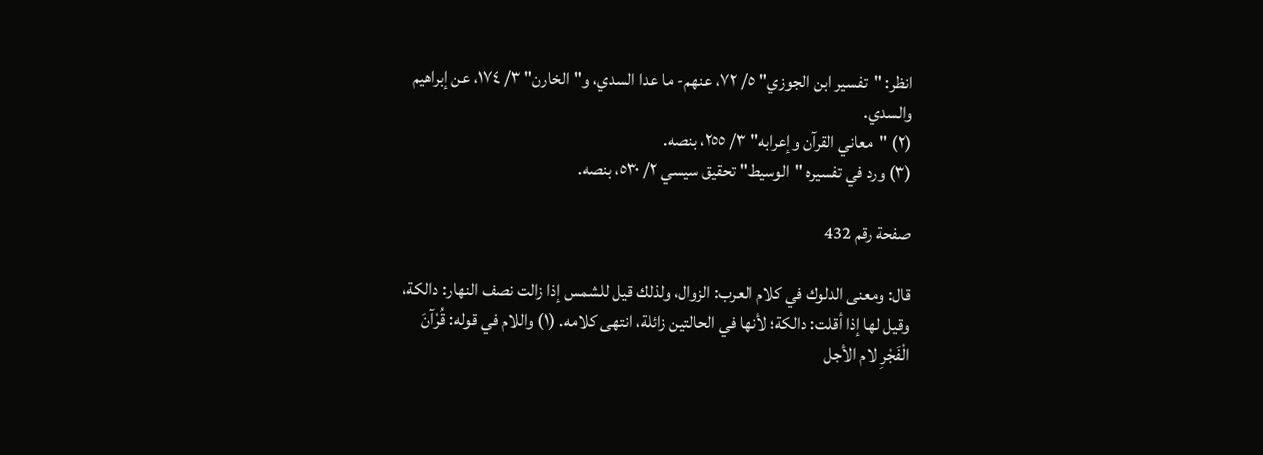انظر: "تفسير ابن الجوزي" ٥/ ٧٢، عنهم- ما عدا السدي، و"الخارن" ٣/ ١٧٤، عن إبراهيم والسدي.
(٢) "معاني القرآن وإعرابه" ٣/ ٢٥٥، بنصه.
(٣) ورد في تفسيره "الوسيط" تحقيق سيسي ٢/ ٥٣٠، بنصه.

صفحة رقم 432

قال: ومعنى الدلوك في كلام العرب: الزوال، ولذلك قيل للشمس إذا زالت نصف النهار: دالكة، وقيل لها إذا أقلت: دالكة؛ لأنها في الحالتين زائلة، انتهى كلامه. (١) واللام في قوله: قُرْآنَ الْفَجْرِ لام الأجل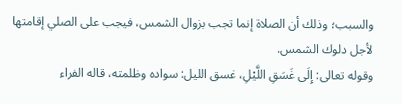والسبب؛ وذلك أن الصلاة إنما تجب بزوال الشمس، فيجب على الصلي إقامتها لأجل دلوك الشمس.
وقوله تعالى: إِلَى غَسَقِ اللَّيْلِ، غسق الليل: سواده وظلمته، قاله الفراء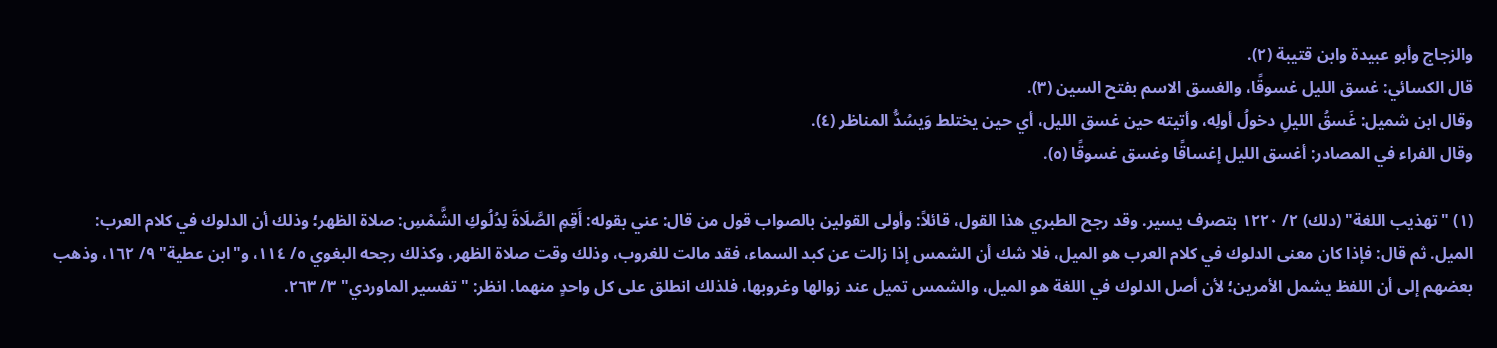والزجاج وأبو عبيدة وابن قتيبة (٢).
قال الكسائي: غسق الليل غسوقًا، والغسق الاسم بفتح السين (٣).
وقال ابن شميل: غَسقُ الليلِ دخولُ أولِه، وأتيته حين غسق الليل، أي حين يختلط وَيسُدُّ المناظر (٤).
وقال الفراء في المصادر: أغسق الليل إغساقًا وغسق غسوقًا (٥).

(١) "تهذيب اللغة" (دلك) ٢/ ١٢٢٠ بتصرف يسير. وقد رجح الطبري هذا القول، قائلاً: وأولى القولين بالصواب قول من قال: عني بقوله: أَقِمِ الصَّلَاةَ لِدُلُوكِ الشَّمْسِ: صلاة الظهر؛ وذلك أن الدلوك في كلام العرب: الميل. ثم قال: فإذا كان معنى الدلوك في كلام العرب هو الميل، فلا شك أن الشمس إذا زالت عن كبد السماء، فقد مالت للغروب، وذلك وقت صلاة الظهر، وكذلك رجحه البغوي ٥/ ١١٤، و"ابن عطية" ٩/ ١٦٢، وذهب بعضهم إلى أن اللفظ يشمل الأمرين؛ لأن أصل الدلوك في اللغة هو الميل، والشمس تميل عند زوالها وغروبها، فلذلك انطلق على كل واحدٍ منهما. انظر: "تفسير الماوردي" ٣/ ٢٦٣.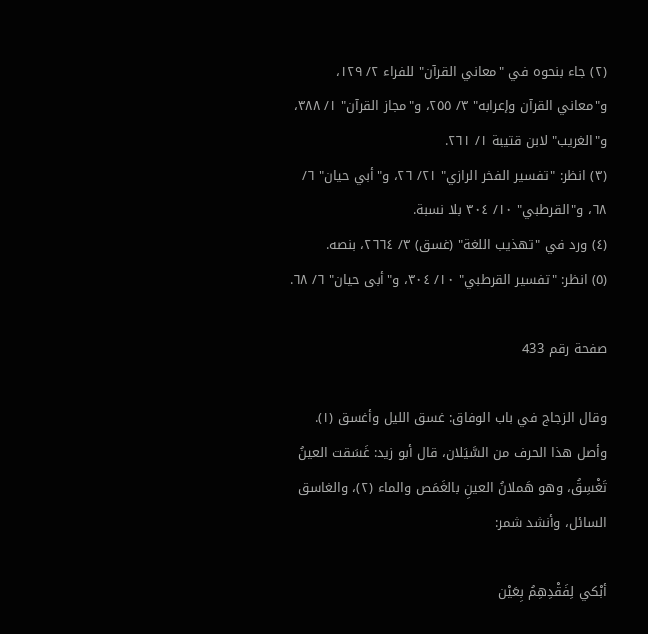(٢) جاء بنحوه في "معاني القرآن" للفراء ٢/ ١٢٩، و"معاني القرآن وإعرابه" ٣/ ٢٥٥، و"مجاز القرآن" ١/ ٣٨٨، و"الغريب" لابن قتيبة ١/ ٢٦١.
(٣) انظر: "تفسير الفخر الرازي" ٢١/ ٢٦، و"أبي حيان" ٦/ ٦٨، و"القرطبي" ١٠/ ٣٠٤ بلا نسبة.
(٤) ورد في "تهذيب اللغة" (غسق) ٣/ ٢٦٦٤، بنصه.
(٥) انظر: "تفسير القرطبي" ١٠/ ٣٠٤، و"أبى حيان" ٦/ ٦٨.

صفحة رقم 433

وقال الزجاج في باب الوفاق: غسق الليل وأغسق (١).
وأصل هذا الحرف من السَّيَلان، قال أبو زيد: غَسَقت العينُ تَغْسِقُ، وهو هَملانُ العينِ بالغَمَص والماء (٢)، والغاسق السائل، وأنشد شمر:

أبْكي لِفَقْدِهِمُ بِعَيْن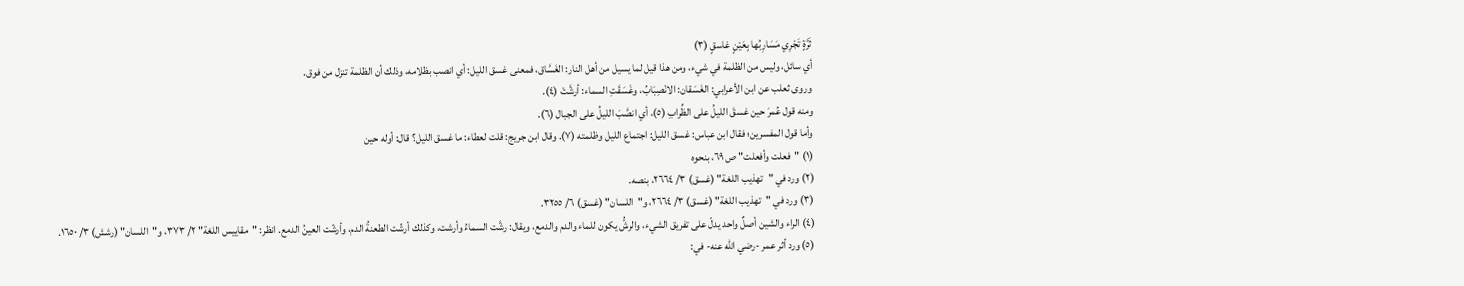ثَرَّةٍ تَجْرِي مَسَارِبُها بِعَيْنٍ غاسقٍ (٣)
أي سائل، وليس من الظلمة في شيء، ومن هذا قيل لما يسيل من أهل النار: الغَسَّاق، فمعنى غسق الليل: أي انصب بظلامه، وذلك أن الظلمة تنزل من فوق.
وروى ثعلب عن ابن الأعرابي: الغَسَقان: الانْصِبَابُ، وغَسَقَتِ السماء: أرشَّتْ (٤).
ومنه قول عُمرَ حين غسقَ الليلُ على الظِّرابِ (٥)، أي انصَّبَ الليلُ على الجبال (٦).
وأما قول المفسرين؛ فقال ابن عباس: غسق الليل: اجتماع الليل وظلمته (٧). وقال ابن جريج: قلت لعطاء: ما غسق الليل؟ قال: أوله حين
(١) "فعلت وأفعلت" ص ٦٩، بنحوه
(٢) ورد في "تهذيب اللغة" (غسق) ٣/ ٢٦٦٤، بنصه.
(٣) ورد في "تهذيب اللغة" (غسق) ٣/ ٢٦٦٤، و"اللسان" (غسق) ٦/ ٣٢٥٥.
(٤) الراء والشين أصلٌ واحد يدلّ على تفريق الشيء، والرشُّ يكون للماء والدم والدمع، ويقال: رشَّت السماءُ وأرشت، وكذلك أرشّت الطعنةُ الدم، وأرشّت العينُ الدمع. انظر: "مقاييس اللغة" ٢/ ٣٧٣، و"اللسان" (رشش) ٣/ ١٦٥٠.
(٥) ورد أثر عمر -رضي الله عنه- في: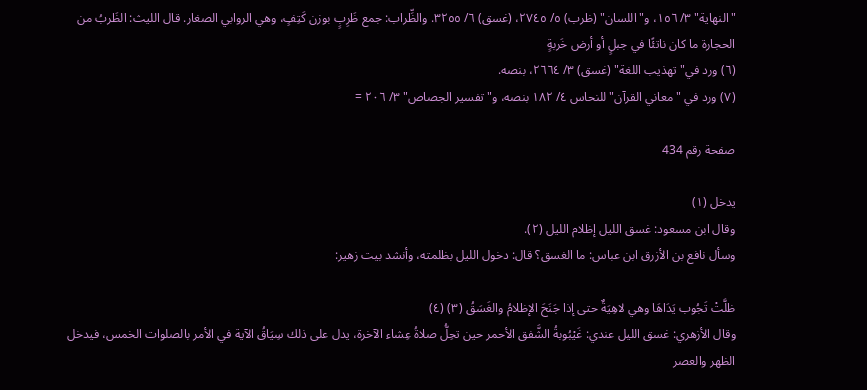"النهاية" ٣/ ١٥٦، و"اللسان" (ظرب) ٥/ ٢٧٤٥، (غسق) ٦/ ٣٢٥٥. والظِّراب: جمع ظَرِبٍ بوزن كَتِفٍ، وهي الروابي الصغار. قال الليث: الظَربُ من الحجارة ما كان ناتئًا في جبلٍ أو أرض خَربةٍ
(٦) ورد في"تهذيب اللغة" (غسق) ٣/ ٢٦٦٤، بنصه.
(٧) ورد في "معاني القرآن" للنحاس ٤/ ١٨٢ بنصه، و"تفسير الجصاص" ٣/ ٢٠٦ =

صفحة رقم 434

يدخل (١)
وقال ابن مسعود: غسق الليل إظلام الليل (٢).
وسأل نافع بن الأزرق ابن عباس: ما الغسق؟ قال: دخول الليل بظلمته، وأنشد بيت زهير:

ظلَّتْ تَجُوب يَدَاهَا وهي لاهِيَةٌ حتى إذا جَنَحَ الإظلامُ والغَسَقُ (٣) (٤)
وقال الأزهري: غسق الليل عندي: غَيْبُوبةُ الشَّفق الأحمر حين تحِلُّ صلاةُ عِشاء الآخرة، يدل على ذلك سِيَاقُ الآية في الأمر بالصلوات الخمس، فيدخل الظهر والعصر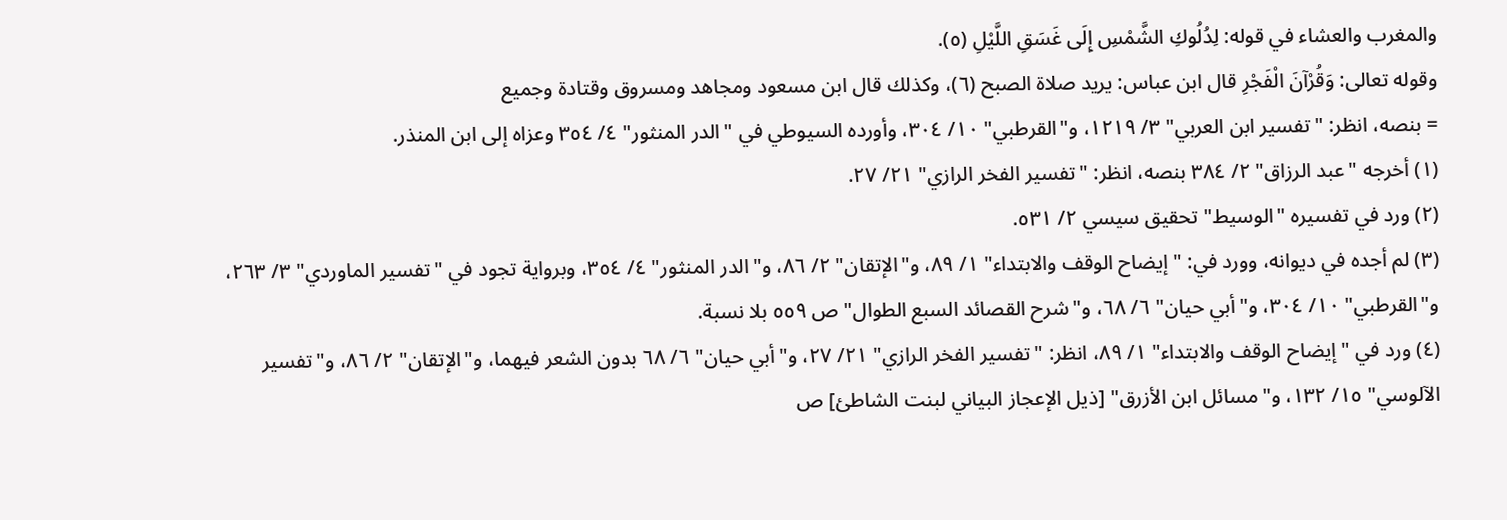والمغرب والعشاء في قوله: لِدُلُوكِ الشَّمْسِ إِلَى غَسَقِ اللَّيْلِ (٥).
وقوله تعالى: وَقُرْآنَ الْفَجْرِ قال ابن عباس: يريد صلاة الصبح (٦)، وكذلك قال ابن مسعود ومجاهد ومسروق وقتادة وجميع
= بنصه، انظر: "تفسير ابن العربي" ٣/ ١٢١٩، و"القرطبي" ١٠/ ٣٠٤، وأورده السيوطي في "الدر المنثور" ٤/ ٣٥٤ وعزاه إلى ابن المنذر.
(١) أخرجه "عبد الرزاق" ٢/ ٣٨٤ بنصه، انظر: "تفسير الفخر الرازي" ٢١/ ٢٧.
(٢) ورد في تفسيره "الوسيط" تحقيق سيسي ٢/ ٥٣١.
(٣) لم أجده في ديوانه، وورد في: "إيضاح الوقف والابتداء" ١/ ٨٩، و"الإتقان" ٢/ ٨٦، و"الدر المنثور" ٤/ ٣٥٤، وبرواية تجود في "تفسير الماوردي" ٣/ ٢٦٣، و"القرطبي" ١٠/ ٣٠٤، و"أبي حيان" ٦/ ٦٨، و"شرح القصائد السبع الطوال" ص ٥٥٩ بلا نسبة.
(٤) ورد في "إيضاح الوقف والابتداء" ١/ ٨٩، انظر: "تفسير الفخر الرازي" ٢١/ ٢٧، و"أبي حيان" ٦/ ٦٨ بدون الشعر فيهما، و"الإتقان" ٢/ ٨٦، و"تفسير الآلوسي" ١٥/ ١٣٢، و"مسائل ابن الأزرق" [ذيل الإعجاز البياني لبنت الشاطئ] ص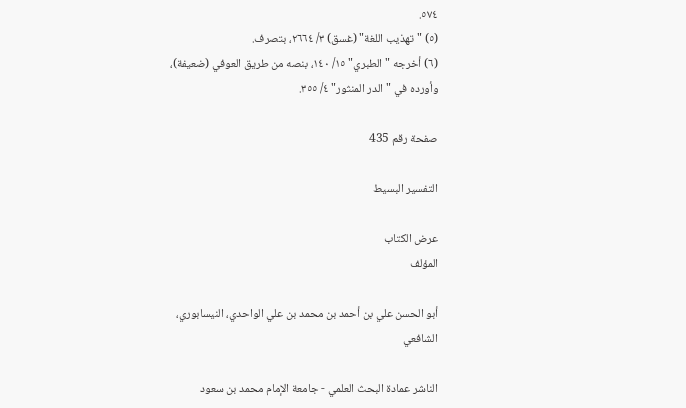٥٧٤.
(٥) "تهذيب اللغة" (غسق) ٣/ ٢٦٦٤، بتصرف.
(٦) أخرجه "الطبري" ١٥/ ١٤٠، بنصه من طريق العوفي (ضعيفة)، وأورده في "الدر المنثور" ٤/ ٣٥٥.

صفحة رقم 435

التفسير البسيط

عرض الكتاب
المؤلف

أبو الحسن علي بن أحمد بن محمد بن علي الواحدي، النيسابوري، الشافعي

الناشر عمادة البحث العلمي - جامعة الإمام محمد بن سعود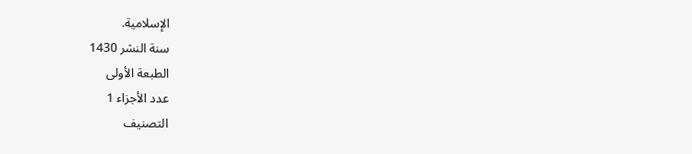الإسلامية.
سنة النشر 1430
الطبعة الأولى
عدد الأجزاء 1
التصنيف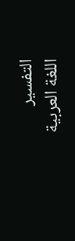التفسير
اللغة العربية